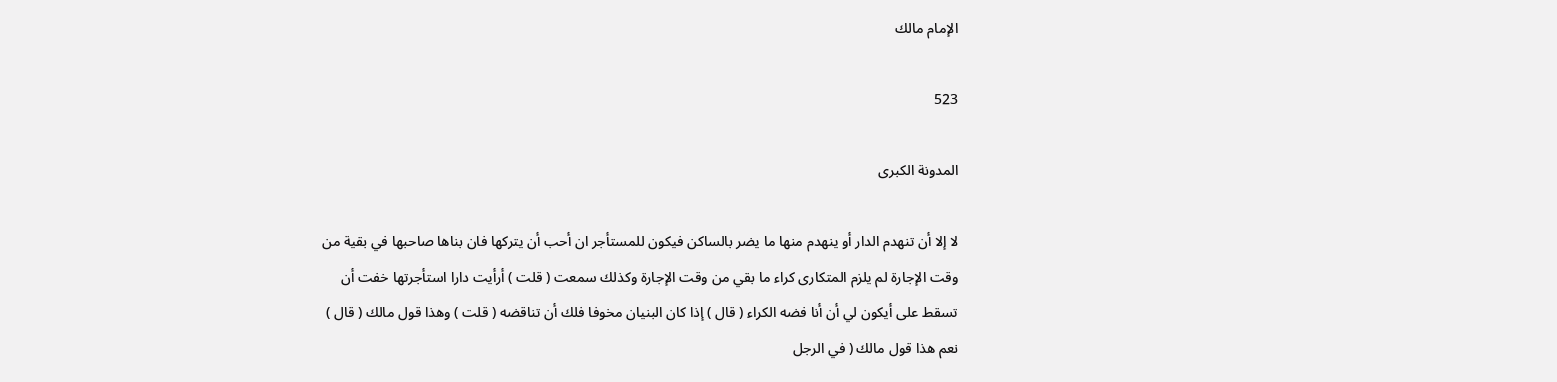الإمام مالك

523

المدونة الكبرى

لا إلا أن تنهدم الدار أو ينهدم منها ما يضر بالساكن فيكون للمستأجر ان أحب أن يتركها فان بناها صاحبها في بقية من وقت الإجارة لم يلزم المتكارى كراء ما بقي من وقت الإجارة وكذلك سمعت ( قلت ) أرأيت دارا استأجرتها خفت أن تسقط على أيكون لي أن أنا فضه الكراء ( قال ) إذا كان البنيان مخوفا فلك أن تناقضه ( قلت ) وهذا قول مالك ( قال ) نعم هذا قول مالك ( في الرجل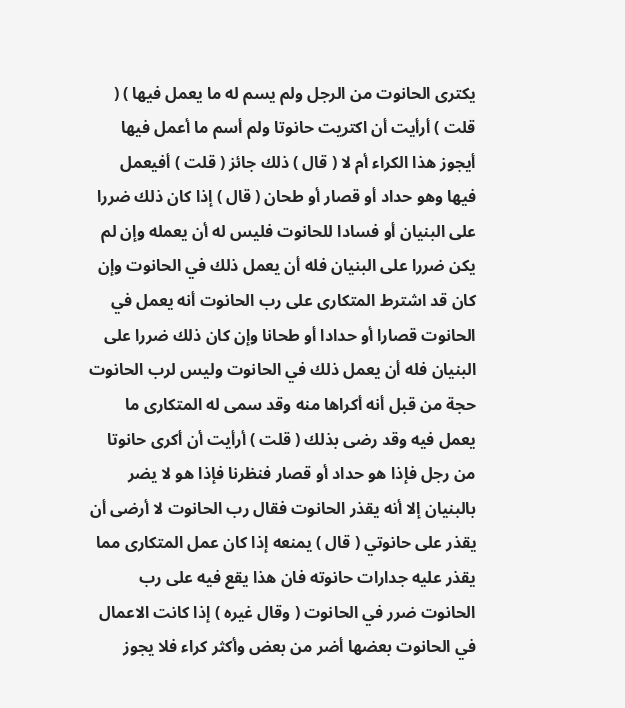يكترى الحانوت من الرجل ولم يسم له ما يعمل فيها ) ( قلت ) أرأيت أن اكتريت حانوتا ولم أسم ما أعمل فيها أيجوز هذا الكراء أم لا ( قال ) ذلك جائز ( قلت ) أفيعمل فيها وهو حداد أو قصار أو طحان ( قال ) إذا كان ذلك ضررا على البنيان أو فسادا للحانوت فليس له أن يعمله وإن لم يكن ضررا على البنيان فله أن يعمل ذلك في الحانوت وإن كان قد اشترط المتكارى على رب الحانوت أنه يعمل في الحانوت قصارا أو حدادا أو طحانا وإن كان ذلك ضررا على البنيان فله أن يعمل ذلك في الحانوت وليس لرب الحانوت حجة من قبل أنه أكراها منه وقد سمى له المتكارى ما يعمل فيه وقد رضى بذلك ( قلت ) أرأيت أن أكرى حانوتا من رجل فإذا هو حداد أو قصار فنظرنا فإذا هو لا يضر بالبنيان إلا أنه يقذر الحانوت فقال رب الحانوت لا أرضى أن يقذر على حانوتي ( قال ) يمنعه إذا كان عمل المتكارى مما يقذر عليه جدارات حانوته فان هذا يقع فيه على رب الحانوت ضرر في الحانوت ( وقال غيره ) إذا كانت الاعمال في الحانوت بعضها أضر من بعض وأكثر كراء فلا يجوز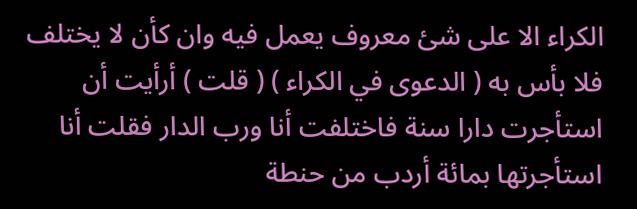الكراء الا على شئ معروف يعمل فيه وان كأن لا يختلف فلا بأس به ( الدعوى في الكراء ) ( قلت ) أرأيت أن استأجرت دارا سنة فاختلفت أنا ورب الدار فقلت أنا استأجرتها بمائة أردب من حنطة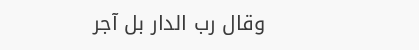وقال رب الدار بل آجر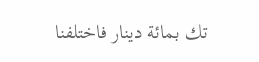تك بمائة دينار فاختلفنا